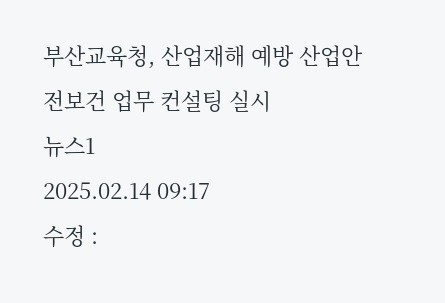부산교육청, 산업재해 예방 산업안전보건 업무 컨설팅 실시
뉴스1
2025.02.14 09:17
수정 :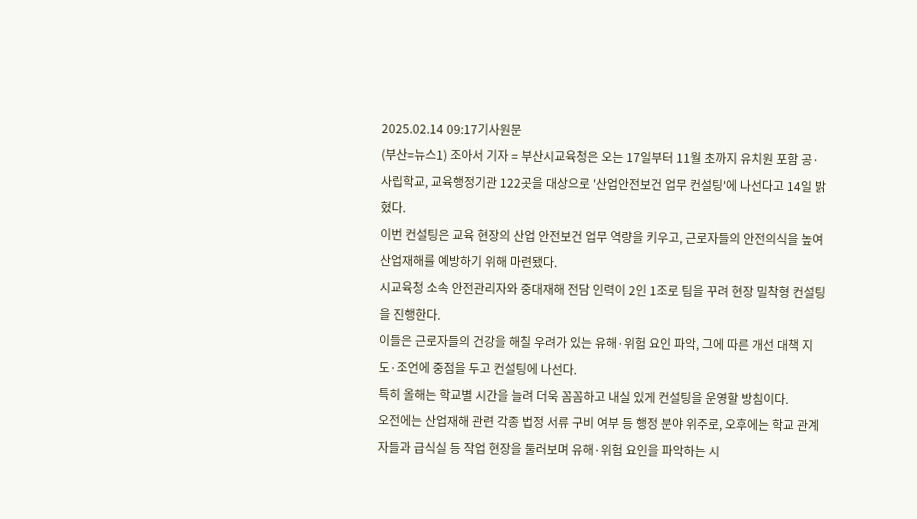2025.02.14 09:17기사원문
(부산=뉴스1) 조아서 기자 = 부산시교육청은 오는 17일부터 11월 초까지 유치원 포함 공·사립학교, 교육행정기관 122곳을 대상으로 '산업안전보건 업무 컨설팅'에 나선다고 14일 밝혔다.
이번 컨설팅은 교육 현장의 산업 안전보건 업무 역량을 키우고, 근로자들의 안전의식을 높여 산업재해를 예방하기 위해 마련됐다.
시교육청 소속 안전관리자와 중대재해 전담 인력이 2인 1조로 팀을 꾸려 현장 밀착형 컨설팅을 진행한다.
이들은 근로자들의 건강을 해칠 우려가 있는 유해·위험 요인 파악, 그에 따른 개선 대책 지도·조언에 중점을 두고 컨설팅에 나선다.
특히 올해는 학교별 시간을 늘려 더욱 꼼꼼하고 내실 있게 컨설팅을 운영할 방침이다.
오전에는 산업재해 관련 각종 법정 서류 구비 여부 등 행정 분야 위주로, 오후에는 학교 관계자들과 급식실 등 작업 현장을 둘러보며 유해·위험 요인을 파악하는 시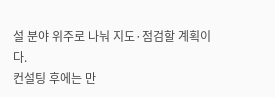설 분야 위주로 나눠 지도·점검할 계획이다.
컨설팅 후에는 만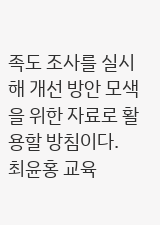족도 조사를 실시해 개선 방안 모색을 위한 자료로 활용할 방침이다.
최윤홍 교육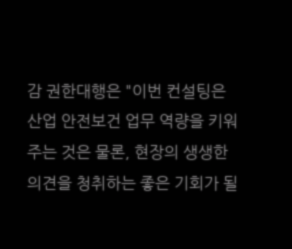감 권한대행은 "이번 컨설팅은 산업 안전보건 업무 역량을 키워주는 것은 물론, 현장의 생생한 의견을 청취하는 좋은 기회가 될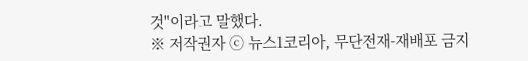것"이라고 말했다.
※ 저작권자 ⓒ 뉴스1코리아, 무단전재-재배포 금지